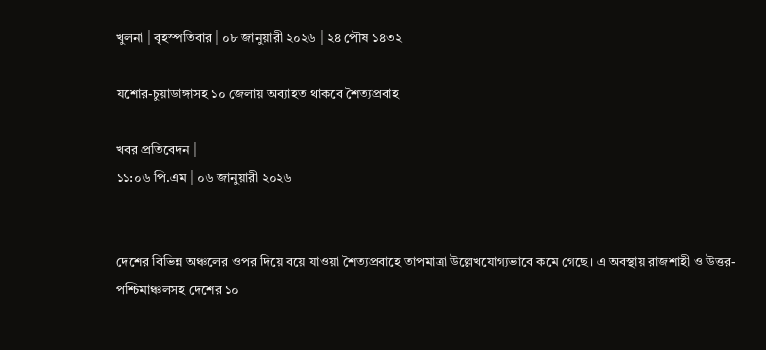খুলনা | বৃহস্পতিবার | ০৮ জানুয়ারী ২০২৬ | ২৪ পৌষ ১৪৩২

যশোর-চুয়াডাঙ্গাসহ ১০ জেলায় অব্যাহত থাকবে শৈত্যপ্রবাহ

খবর প্রতিবেদন |
১১:০৬ পি.এম | ০৬ জানুয়ারী ২০২৬


দেশের বিভিন্ন অঞ্চলের ওপর দিয়ে বয়ে যাওয়া শৈত্যপ্রবাহে তাপমাত্রা উল্লেখযোগ্যভাবে কমে গেছে। এ অবস্থায় রাজশাহী ও উত্তর-পশ্চিমাঞ্চলসহ দেশের ১০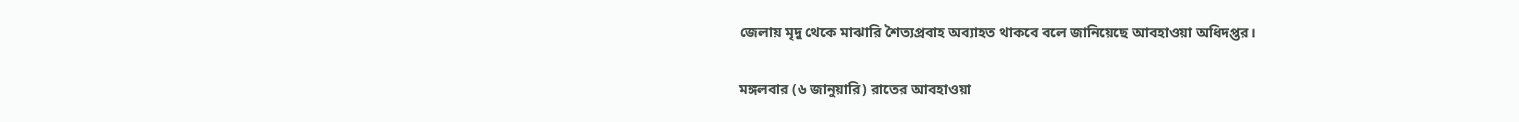জেলায় মৃদু থেকে মাঝারি শৈত্যপ্রবাহ অব্যাহত থাকবে বলে জানিয়েছে আবহাওয়া অধিদপ্তর।

মঙ্গলবার (৬ জানুয়ারি) রাতের আবহাওয়া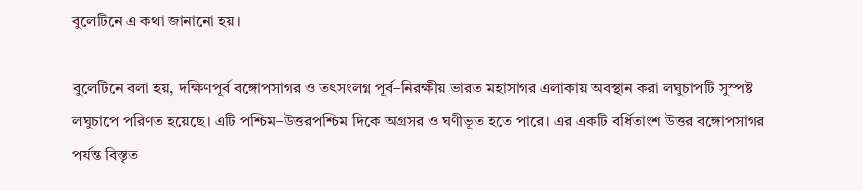বুলেটিনে এ কথা জানানো হয়।

বুলেটিনে বলা হয়, দক্ষিণপূর্ব বঙ্গোপসাগর ও তৎসংলগ্ন পূর্ব–নিরক্ষীয় ভারত মহাসাগর এলাকায় অবস্থান করা লঘুচাপটি সুস্পষ্ট লঘুচাপে পরিণত হয়েছে। এটি পশ্চিম–উত্তরপশ্চিম দিকে অগ্রসর ও ঘণীভূত হতে পারে। এর একটি বর্ধিতাংশ উত্তর বঙ্গোপসাগর পর্যন্ত বিস্তৃত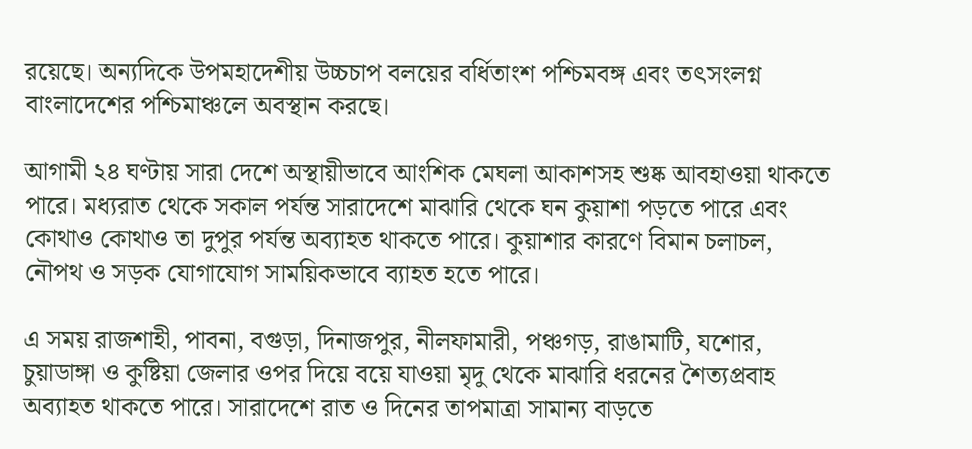রয়েছে। অন্যদিকে উপমহাদেশীয় উচ্চচাপ বলয়ের বর্ধিতাংশ পশ্চিমবঙ্গ এবং তৎসংলগ্ন বাংলাদেশের পশ্চিমাঞ্চলে অবস্থান করছে।

আগামী ২৪ ঘণ্টায় সারা দেশে অস্থায়ীভাবে আংশিক মেঘলা আকাশসহ শুষ্ক আবহাওয়া থাকতে পারে। মধ্যরাত থেকে সকাল পর্যন্ত সারাদেশে মাঝারি থেকে ঘন কুয়াশা পড়তে পারে এবং কোথাও কোথাও তা দুপুর পর্যন্ত অব্যাহত থাকতে পারে। কুয়াশার কারণে বিমান চলাচল, নৌপথ ও সড়ক যোগাযোগ সাময়িকভাবে ব্যাহত হতে পারে।

এ সময় রাজশাহী, পাবনা, বগুড়া, দিনাজপুর, নীলফামারী, পঞ্চগড়, রাঙামাটি, যশোর, চুয়াডাঙ্গা ও কুষ্টিয়া জেলার ওপর দিয়ে বয়ে যাওয়া মৃদু থেকে মাঝারি ধরনের শৈত্যপ্রবাহ অব্যাহত থাকতে পারে। সারাদেশে রাত ও দিনের তাপমাত্রা সামান্য বাড়তে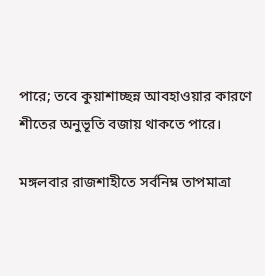পারে; তবে কুয়াশাচ্ছন্ন আবহাওয়ার কারণে শীতের অনুভূতি বজায় থাকতে পারে।

মঙ্গলবার রাজশাহীতে সর্বনিম্ন তাপমাত্রা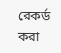রেকর্ড করা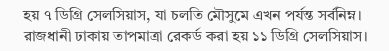হয় ৭ ডিগ্রি সেলসিয়াস, যা চলতি মৌসুমে এখন পর্যন্ত সর্বনিম্ন। রাজধানী ঢাকায় তাপমাত্রা রেকর্ড করা হয় ১১ ডিগ্রি সেলসিয়াস।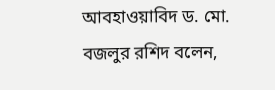আবহাওয়াবিদ ড. মো. বজলুর রশিদ বলেন,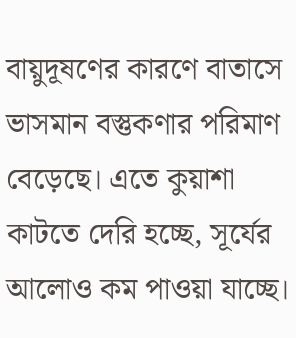বায়ুদূষণের কারণে বাতাসে ভাসমান বস্তুকণার পরিমাণ বেড়েছে। এতে কুয়াশা কাটতে দেরি হচ্ছে, সূর্যের আলোও কম পাওয়া যাচ্ছে।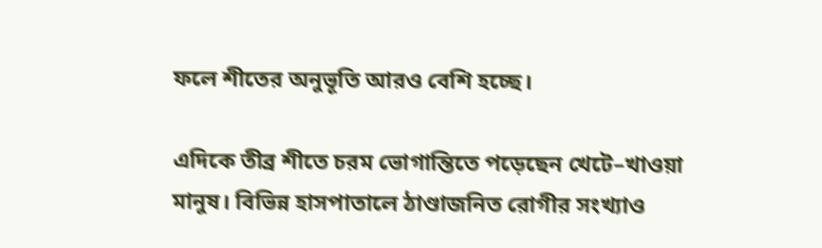ফলে শীতের অনুভূতি আরও বেশি হচ্ছে।

এদিকে তীব্র শীতে চরম ভোগান্তিতে পড়েছেন খেটে–খাওয়া মানুষ। বিভিন্ন হাসপাতালে ঠাণ্ডাজনিত রোগীর সংখ্যাও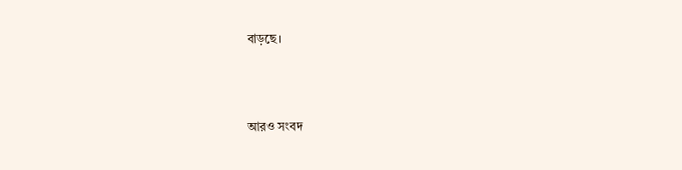বাড়ছে।



আরও সংবদ